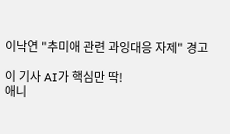이낙연 "추미애 관련 과잉대응 자제" 경고

이 기사 AI가 핵심만 딱!
애니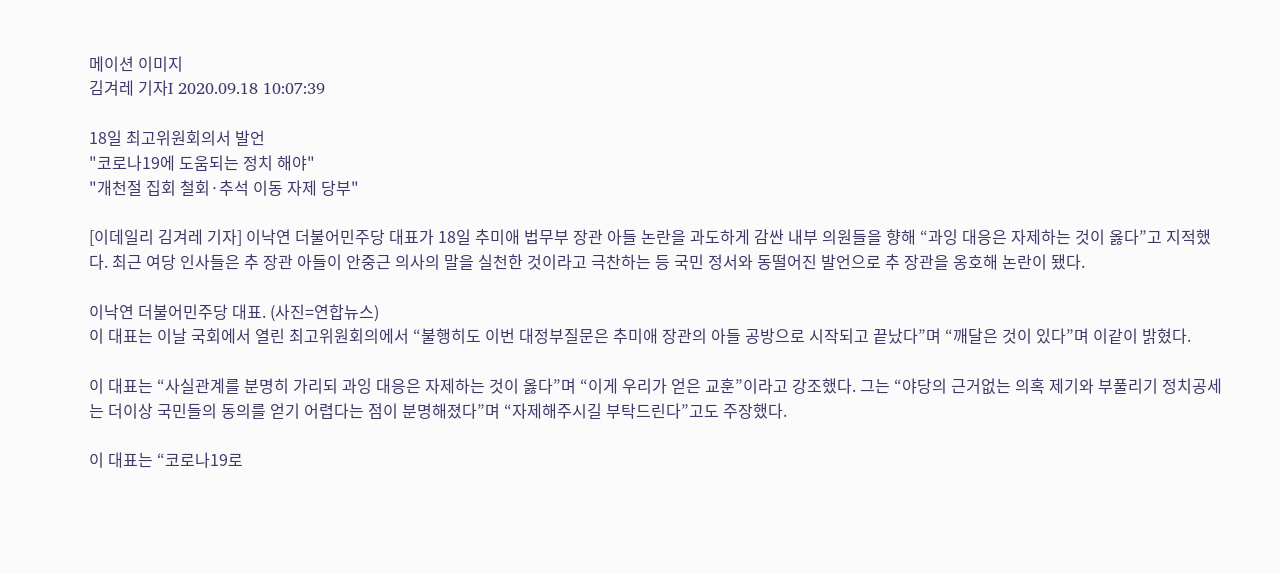메이션 이미지
김겨레 기자I 2020.09.18 10:07:39

18일 최고위원회의서 발언
"코로나19에 도움되는 정치 해야"
"개천절 집회 철회·추석 이동 자제 당부"

[이데일리 김겨레 기자] 이낙연 더불어민주당 대표가 18일 추미애 법무부 장관 아들 논란을 과도하게 감싼 내부 의원들을 향해 “과잉 대응은 자제하는 것이 옳다”고 지적했다. 최근 여당 인사들은 추 장관 아들이 안중근 의사의 말을 실천한 것이라고 극찬하는 등 국민 정서와 동떨어진 발언으로 추 장관을 옹호해 논란이 됐다.

이낙연 더불어민주당 대표. (사진=연합뉴스)
이 대표는 이날 국회에서 열린 최고위원회의에서 “불행히도 이번 대정부질문은 추미애 장관의 아들 공방으로 시작되고 끝났다”며 “깨달은 것이 있다”며 이같이 밝혔다.

이 대표는 “사실관계를 분명히 가리되 과잉 대응은 자제하는 것이 옳다”며 “이게 우리가 얻은 교훈”이라고 강조했다. 그는 “야당의 근거없는 의혹 제기와 부풀리기 정치공세는 더이상 국민들의 동의를 얻기 어렵다는 점이 분명해졌다”며 “자제해주시길 부탁드린다”고도 주장했다.

이 대표는 “코로나19로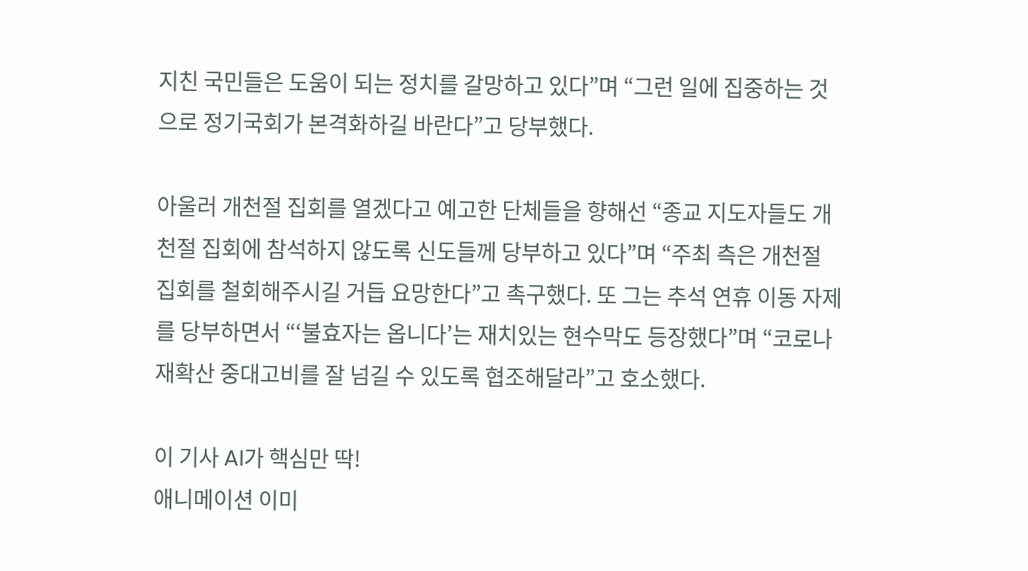지친 국민들은 도움이 되는 정치를 갈망하고 있다”며 “그런 일에 집중하는 것으로 정기국회가 본격화하길 바란다”고 당부했다.

아울러 개천절 집회를 열겠다고 예고한 단체들을 향해선 “종교 지도자들도 개천절 집회에 참석하지 않도록 신도들께 당부하고 있다”며 “주최 측은 개천절 집회를 철회해주시길 거듭 요망한다”고 촉구했다. 또 그는 추석 연휴 이동 자제를 당부하면서 “‘불효자는 옵니다’는 재치있는 현수막도 등장했다”며 “코로나 재확산 중대고비를 잘 넘길 수 있도록 협조해달라”고 호소했다.

이 기사 AI가 핵심만 딱!
애니메이션 이미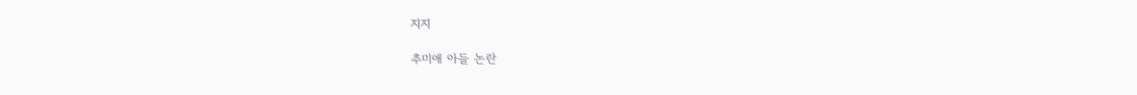지지

추미애 아들 논란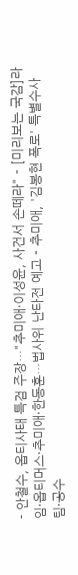- 안철수, 옵티사태 특검 주장…"추미애·이성윤, 사건서 손떼라" - [미리보는 국감]라임·옵티머스·추미애·한동훈…법사위 난타전 예고 - 추미애, '김봉현 폭로' 특별수사팀·공수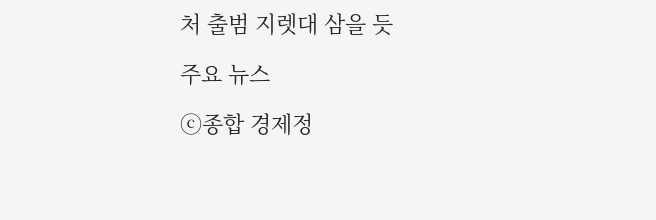처 출범 지렛대 삼을 듯

주요 뉴스

ⓒ종합 경제정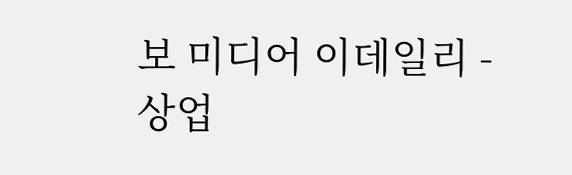보 미디어 이데일리 - 상업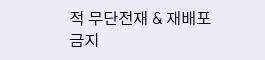적 무단전재 & 재배포 금지